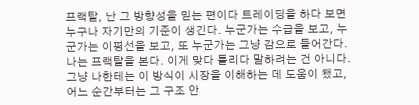프랙탈, 난 그 방향성을 믿는 편이다 트레이딩을 하다 보면 누구나 자기만의 기준이 생긴다. 누군가는 수급을 보고, 누군가는 이평선을 보고, 또 누군가는 그냥 감으로 들어간다.
나는 프랙탈을 본다. 이게 맞다 틀리다 말하려는 건 아니다.
그냥 나한테는 이 방식이 시장을 이해하는 데 도움이 됐고, 어느 순간부터는 그 구조 안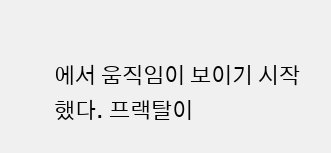에서 움직임이 보이기 시작했다. 프랙탈이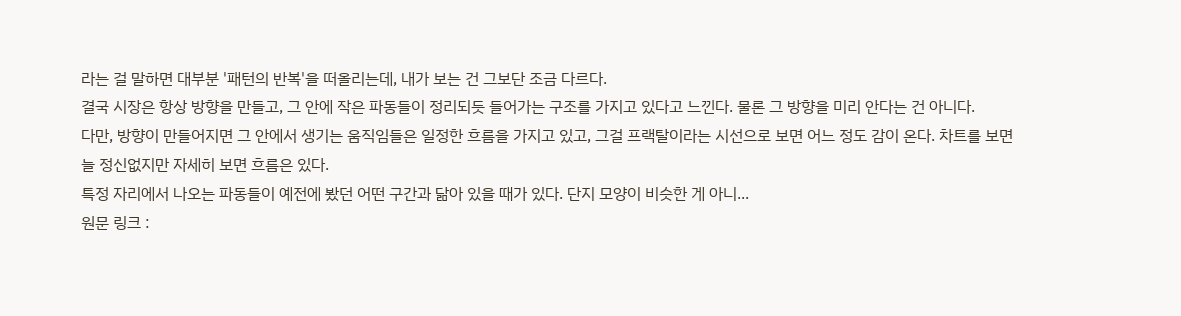라는 걸 말하면 대부분 '패턴의 반복'을 떠올리는데, 내가 보는 건 그보단 조금 다르다.
결국 시장은 항상 방향을 만들고, 그 안에 작은 파동들이 정리되듯 들어가는 구조를 가지고 있다고 느낀다. 물론 그 방향을 미리 안다는 건 아니다.
다만, 방향이 만들어지면 그 안에서 생기는 움직임들은 일정한 흐름을 가지고 있고, 그걸 프랙탈이라는 시선으로 보면 어느 정도 감이 온다. 차트를 보면 늘 정신없지만 자세히 보면 흐름은 있다.
특정 자리에서 나오는 파동들이 예전에 봤던 어떤 구간과 닮아 있을 때가 있다. 단지 모양이 비슷한 게 아니...
원문 링크 :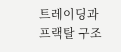트레이딩과 프랙탈 구조